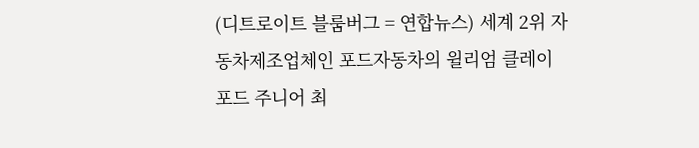(디트로이트 블룸버그 = 연합뉴스) 세계 2위 자동차제조업체인 포드자동차의 윌리엄 클레이 포드 주니어 최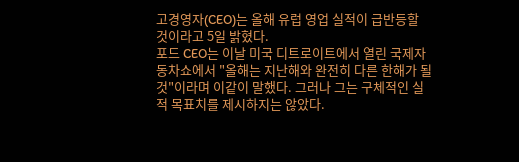고경영자(CEO)는 올해 유럽 영업 실적이 급반등할 것이라고 5일 밝혔다.
포드 CEO는 이날 미국 디트로이트에서 열린 국제자동차쇼에서 "올해는 지난해와 완전히 다른 한해가 될 것"이라며 이같이 말했다. 그러나 그는 구체적인 실적 목표치를 제시하지는 않았다.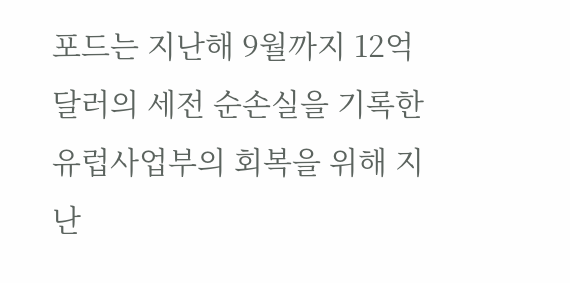포드는 지난해 9월까지 12억달러의 세전 순손실을 기록한 유럽사업부의 회복을 위해 지난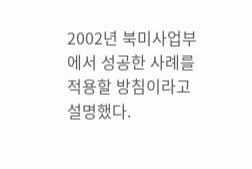2002년 북미사업부에서 성공한 사례를 적용할 방침이라고 설명했다.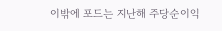이밖에 포드는 지난해 주당순이익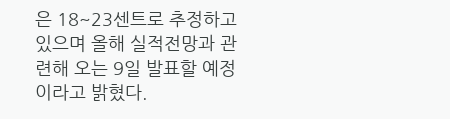은 18~23센트로 추정하고 있으며 올해 실적전망과 관련해 오는 9일 발표할 예정이라고 밝혔다.